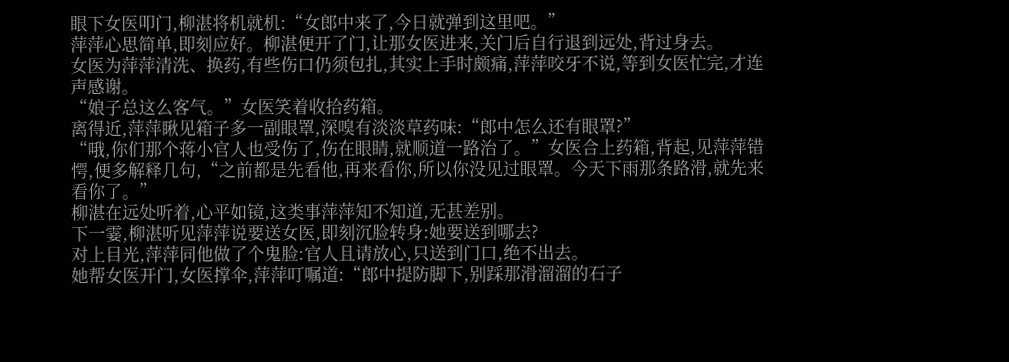眼下女医叩门,柳湛将机就机:“女郎中来了,今日就弹到这里吧。”
萍萍心思简单,即刻应好。柳湛便开了门,让那女医进来,关门后自行退到远处,背过身去。
女医为萍萍清洗、换药,有些伤口仍须包扎,其实上手时颇痛,萍萍咬牙不说,等到女医忙完,才连声感谢。
“娘子总这么客气。”女医笑着收拾药箱。
离得近,萍萍瞅见箱子多一副眼罩,深嗅有淡淡草药味:“郎中怎么还有眼罩?”
“哦,你们那个蒋小官人也受伤了,伤在眼睛,就顺道一路治了。”女医合上药箱,背起,见萍萍错愕,便多解释几句,“之前都是先看他,再来看你,所以你没见过眼罩。今天下雨那条路滑,就先来看你了。”
柳湛在远处听着,心平如镜,这类事萍萍知不知道,无甚差别。
下一霎,柳湛听见萍萍说要送女医,即刻沉脸转身:她要送到哪去?
对上目光,萍萍同他做了个鬼脸:官人且请放心,只送到门口,绝不出去。
她帮女医开门,女医撑伞,萍萍叮嘱道:“郎中提防脚下,别踩那滑溜溜的石子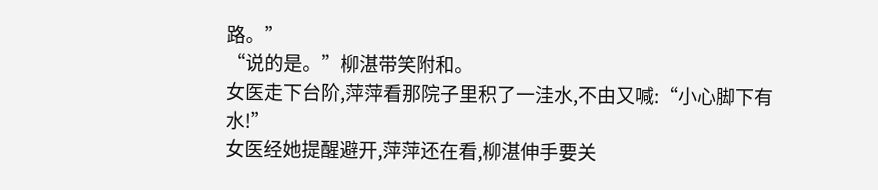路。”
“说的是。”柳湛带笑附和。
女医走下台阶,萍萍看那院子里积了一洼水,不由又喊:“小心脚下有水!”
女医经她提醒避开,萍萍还在看,柳湛伸手要关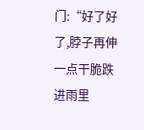门:“好了好了,脖子再伸一点干脆跌进雨里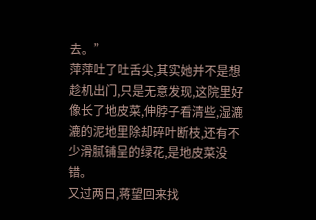去。”
萍萍吐了吐舌尖,其实她并不是想趁机出门,只是无意发现,这院里好像长了地皮菜,伸脖子看清些,湿漉漉的泥地里除却碎叶断枝,还有不少滑腻铺呈的绿花,是地皮菜没错。
又过两日,蒋望回来找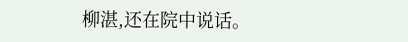柳湛,还在院中说话。